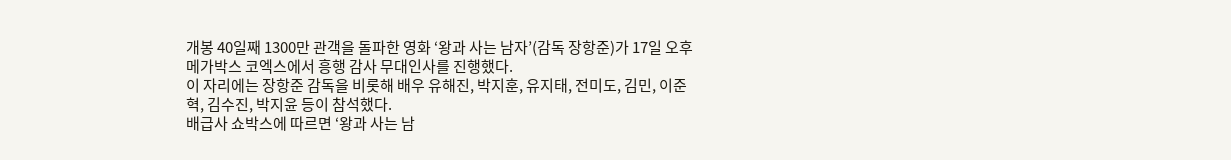개봉 40일째 1300만 관객을 돌파한 영화 ‘왕과 사는 남자’(감독 장항준)가 17일 오후 메가박스 코엑스에서 흥행 감사 무대인사를 진행했다.
이 자리에는 장항준 감독을 비롯해 배우 유해진, 박지훈, 유지태, 전미도, 김민, 이준혁, 김수진, 박지윤 등이 참석했다.
배급사 쇼박스에 따르면 ‘왕과 사는 남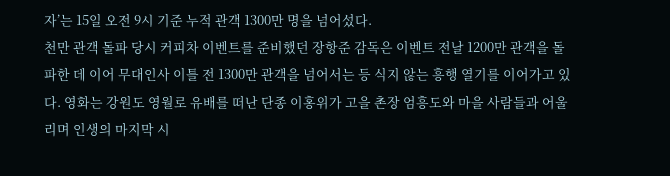자’는 15일 오전 9시 기준 누적 관객 1300만 명을 넘어섰다.
천만 관객 돌파 당시 커피차 이벤트를 준비했던 장항준 감독은 이벤트 전날 1200만 관객을 돌파한 데 이어 무대인사 이틀 전 1300만 관객을 넘어서는 등 식지 않는 흥행 열기를 이어가고 있다. 영화는 강원도 영월로 유배를 떠난 단종 이홍위가 고을 촌장 엄흥도와 마을 사람들과 어울리며 인생의 마지막 시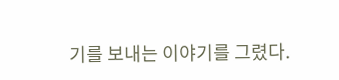기를 보내는 이야기를 그렸다.